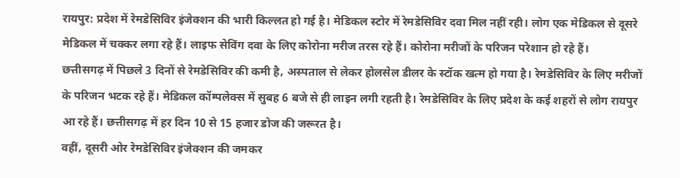रायपुर: प्रदेश में रेमडेसिविर इंजेक्शन की भारी किल्लत हो गई है। मेडिकल स्टोर में रेमडेसिविर दवा मिल नहीं रही। लोग एक मेडिकल से दूसरे मेडिकल में चक्कर लगा रहे हैं। लाइफ सेविंग दवा के लिए कोरोना मरीज तरस रहे हैं। कोरोना मरीजों के परिजन परेशान हो रहे हैं।
छत्तीसगढ़ में पिछले 3 दिनों से रेमडेसिविर की कमी है, अस्पताल से लेकर होलसेल डीलर के स्टॉक खत्म हो गया है। रेमडेसिविर के लिए मरीजों के परिजन भटक रहे हैं। मेडिकल कॉम्पलेक्स में सुबह 6 बजे से ही लाइन लगी रहती है। रेमडेसिविर के लिए प्रदेश के कई शहरों से लोग रायपुर आ रहे हैं। छत्तीसगढ़ में हर दिन 10 से 15 हजार डोज की जरूरत है।
वहीं, दूसरी ओर रेमडेसिविर इंजेक्शन की जमकर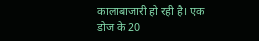कालाबाजारी हो रही है। एक डोज के 20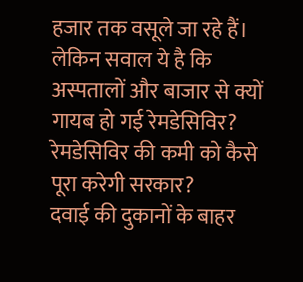हजार तक वसूले जा रहे हैं। लेकिन सवाल ये है कि अस्पतालों और बाजार से क्यों गायब हो गई रेमडेसिविर? रेमडेसिविर की कमी को कैसे पूरा करेगी सरकार?
दवाई की दुकानों के बाहर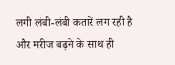लगी लंबी-लंबी कतारें लग रही है और मरीज बढ़ने के साथ ही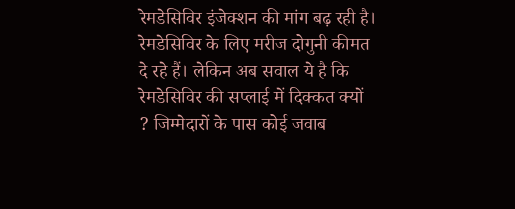रेमडेसिविर इंजेक्शन की मांग बढ़ रही है। रेमडेसिविर के लिए मरीज दोगुनी कीमत दे रहे हैं। लेकिन अब सवाल ये है कि रेमडेसिविर की सप्लाई में दिक्कत क्यों ? जिम्मेदारों के पास कोई जवाब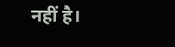नहीं है।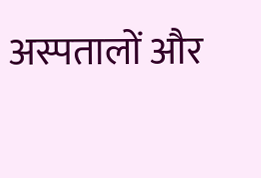अस्पतालों और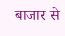बाजार से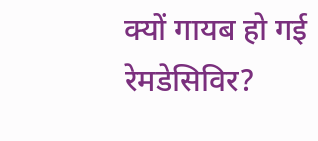क्यों गायब हो गई रेमडेसिविर?